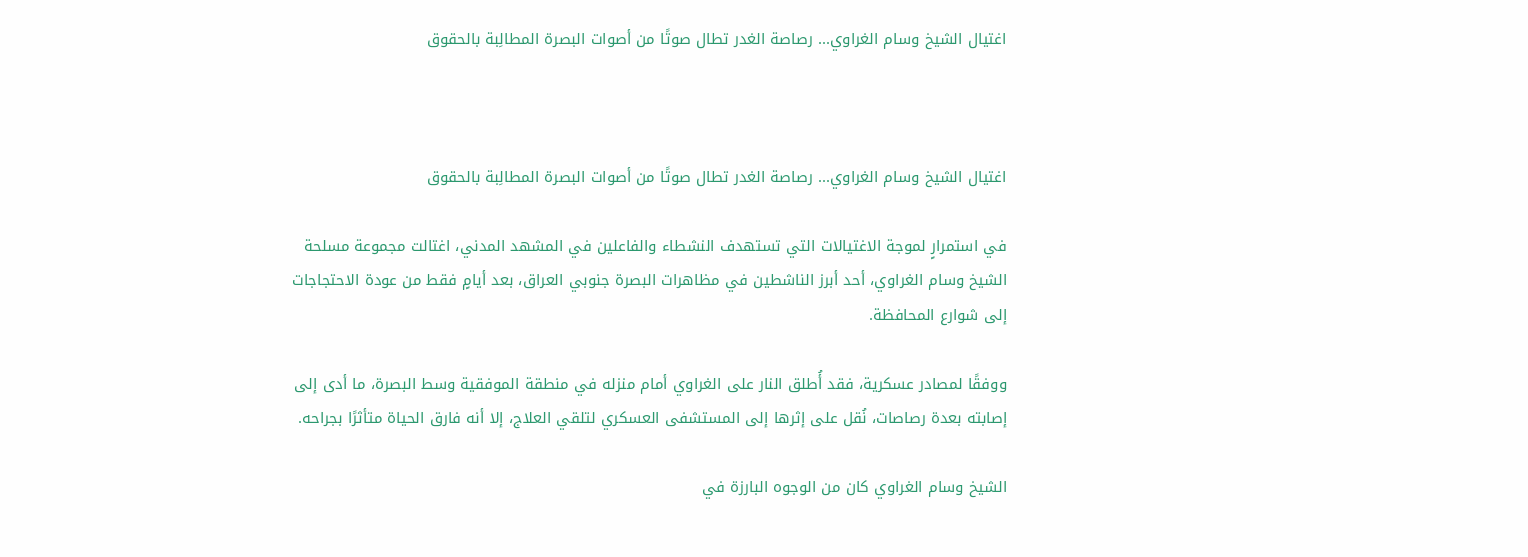اغتيال الشيخ وسام الغراوي... رصاصة الغدر تطال صوتًا من أصوات البصرة المطالِبة بالحقوق



اغتيال الشيخ وسام الغراوي... رصاصة الغدر تطال صوتًا من أصوات البصرة المطالِبة بالحقوق

في استمرارٍ لموجة الاغتيالات التي تستهدف النشطاء والفاعلين في المشهد المدني، اغتالت مجموعة مسلحة الشيخ وسام الغراوي، أحد أبرز الناشطين في مظاهرات البصرة جنوبي العراق، بعد أيامٍ فقط من عودة الاحتجاجات إلى شوارع المحافظة.

ووفقًا لمصادر عسكرية، فقد أُطلق النار على الغراوي أمام منزله في منطقة الموفقية وسط البصرة، ما أدى إلى إصابته بعدة رصاصات، نُقل على إثرها إلى المستشفى العسكري لتلقي العلاج، إلا أنه فارق الحياة متأثرًا بجراحه.

الشيخ وسام الغراوي كان من الوجوه البارزة في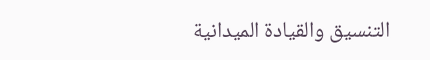التنسيق والقيادة الميدانية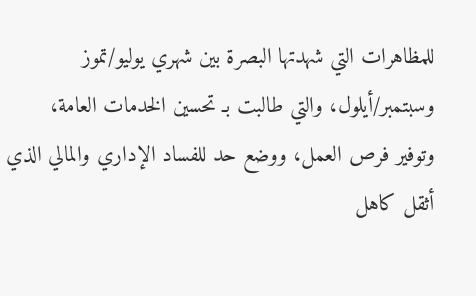للمظاهرات التي شهدتها البصرة بين شهري يوليو/تموز وسبتمبر/أيلول، والتي طالبت بـ تحسين الخدمات العامة، وتوفير فرص العمل، ووضع حد للفساد الإداري والمالي الذي أثقل كاهل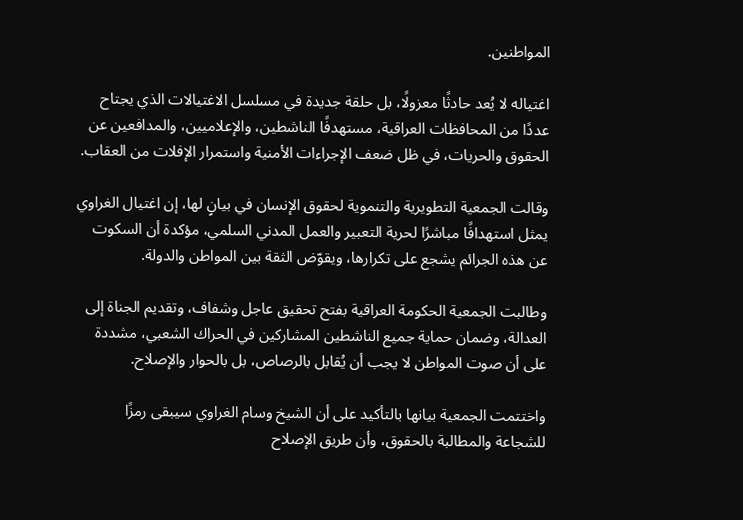المواطنين.

اغتياله لا يُعد حادثًا معزولًا، بل حلقة جديدة في مسلسل الاغتيالات الذي يجتاح عددًا من المحافظات العراقية، مستهدفًا الناشطين، والإعلاميين، والمدافعين عن الحقوق والحريات، في ظل ضعف الإجراءات الأمنية واستمرار الإفلات من العقاب.

وقالت الجمعية التطويرية والتنموية لحقوق الإنسان في بيانٍ لها، إن اغتيال الغراوي يمثل استهدافًا مباشرًا لحرية التعبير والعمل المدني السلمي، مؤكدة أن السكوت عن هذه الجرائم يشجع على تكرارها، ويقوّض الثقة بين المواطن والدولة.

وطالبت الجمعية الحكومة العراقية بفتح تحقيق عاجل وشفاف، وتقديم الجناة إلى العدالة، وضمان حماية جميع الناشطين المشاركين في الحراك الشعبي، مشددة على أن صوت المواطن لا يجب أن يُقابل بالرصاص، بل بالحوار والإصلاح.

واختتمت الجمعية بيانها بالتأكيد على أن الشيخ وسام الغراوي سيبقى رمزًا للشجاعة والمطالبة بالحقوق، وأن طريق الإصلاح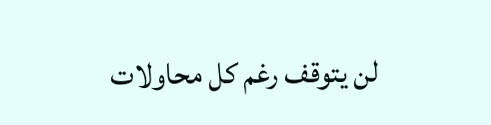لن يتوقف رغم كل محاولات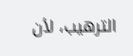الترهيب، لأن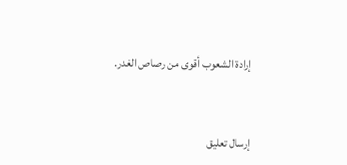إرادة الشعوب أقوى من رصاص الغدر.


إرسال تعليق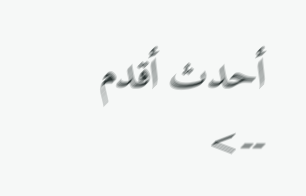أحدث أقدم
-->